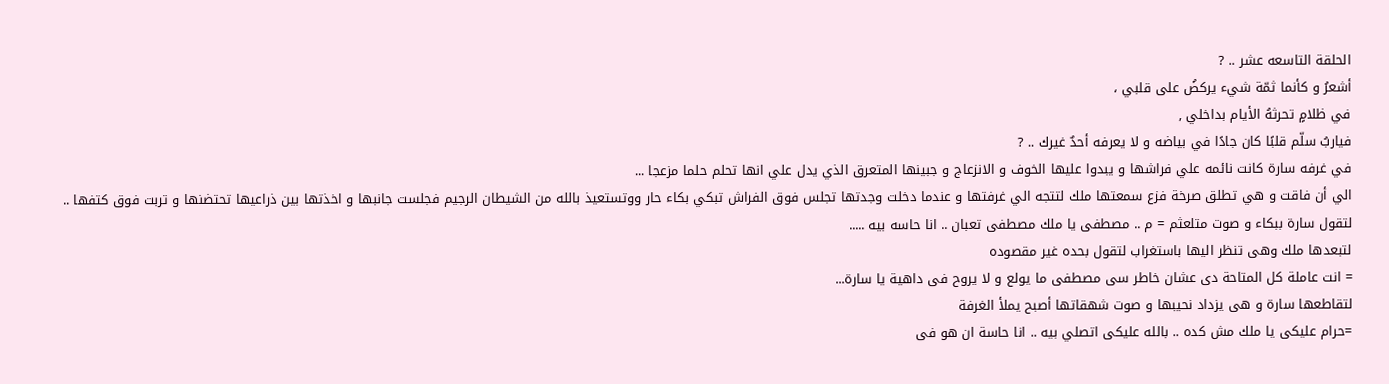الحلقة التاسعه عشر .. ?
أشعرُ و كأنما ثمّة شيء يركضُ على قلبي ،
في ظلامٍ تحرثهُ الأيام بداخلي ,
فياربُ سلّم قلبًا كان جادًا في بياضه و لا يعرفه أحدٌ غيرك .. ?
في غرفه سارة كانت نائمه علي فراشها و يبدوا عليها الخوف و الانزعاج و جبينها المتعرق الذي يدل علي انها تحلم حلما مزعجا ...
الي أن فاقت و هي تطلق صرخة فزع سمعتها ملك لتتجه الي غرفتها و عندما دخلت وجدتها تجلس فوق الفراش تبكي بكاء حار ووتستعيذ بالله من الشيطان الرجيم فجلست جانبها و اخذتها بين ذراعيها تحتضنها و تربت فوق كتفها ..
لتقول سارة ببكاء و صوت متلعثم = م .. مصطفى يا ملك مصطفى تعبان .. انا حاسه بيه .....
لتبعدها ملك وهى تنظر اليها باستغراب لتقول بحده غير مقصوده
= انت عاملة كل المتاحة دى عشان خاطر سى مصطفى ما يولع و لا يروح فى داهية يا سارة...
لتقاطعها سارة و هى يزداد نحيبها و صوت شهقاتها أصبح يملأ الغرفة
=حرام عليكى يا ملك مش كده .. بالله عليكى اتصلي بيه .. انا حاسة ان هو فى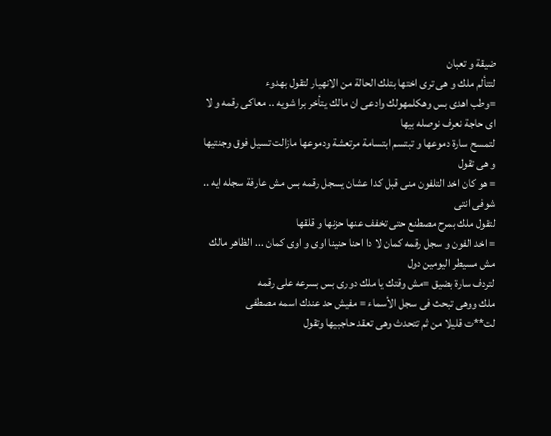ضيقة و تعبان
لتتألم ملك و هى ترى اختها بتلك الحالة من الانهيار لتقول بهدوء
=وطب اهدى بس وهكلمهولك وادعى ان مالك يتأخر برا شويه .. معاكى رقمه و لا اى حاجة نعرف نوصله بيها
لتمسح سارة دموعها و تبتسم ابتسامة مرتعشة ودموعها مازالت تسيل فوق وجنتيها و هى تقول
= هو كان اخد التلفون منى قبل كدا عشان يسجل رقمه بس مش عارفة سجله ايه .. شوفى انتى
لتقول ملك بمرح مصطنع حتى تخفف عنها حزنها و قلقها
= اخد الفون و سجل رقمه كمان لا دا احنا حنينا اوى و اوى كمان ... الظاهر مالك مش مسيطر اليومين دول
لتردف سارة بضيق =مش وقتك يا ملك دورى بس بسرعه على رقمه
ملك ووهى تبحث فى سجل الأسماء = مفيش حد عندك اسمه مصطفى
لت**ت قليلا من ثم تتحدث وهى تعقد حاجبيها وتقول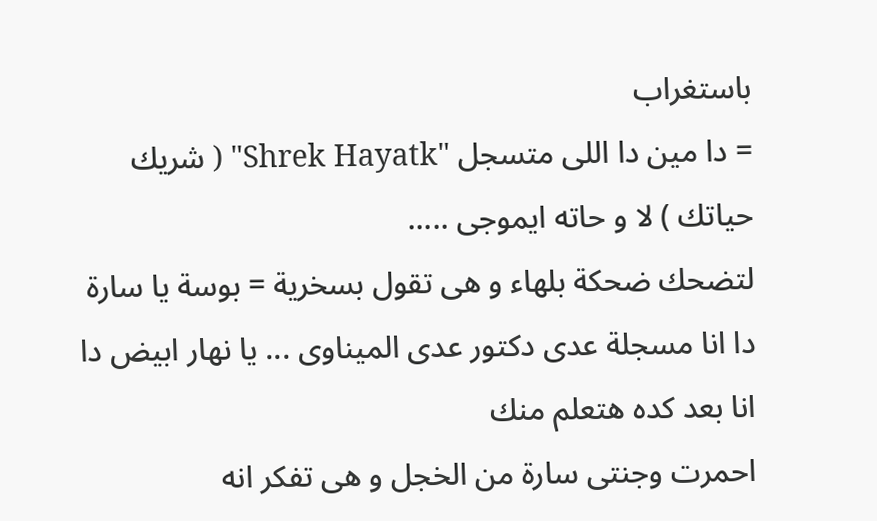باستغراب
= دا مين دا اللى متسجل "Shrek Hayatk" ( شريك حياتك ) لا و حاته ايموجى .....
لتضحك ضحكة بلهاء و هى تقول بسخرية = بوسة يا سارة دا انا مسجلة عدى دكتور عدى الميناوى ... يا نهار ابيض دا انا بعد كده هتعلم منك
احمرت وجنتى سارة من الخجل و هى تفكر انه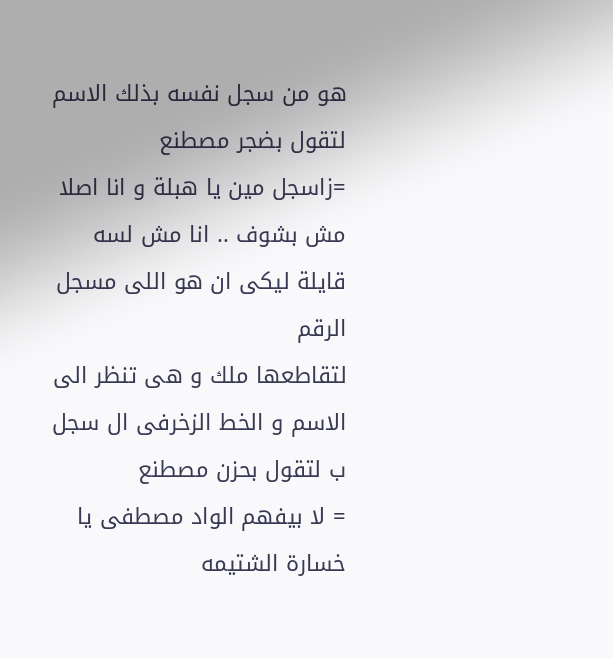هو من سجل نفسه بذلك الاسم لتقول بضجر مصطنع
=زاسجل مين يا هبلة و انا اصلا مش بشوف .. انا مش لسه قايلة ليكى ان هو اللى مسجل الرقم
لتقاطعها ملك و هى تنظر الى الاسم و الخط الزخرفى ال سجل ب لتقول بحزن مصطنع
= لا بيفهم الواد مصطفى يا خسارة الشتيمه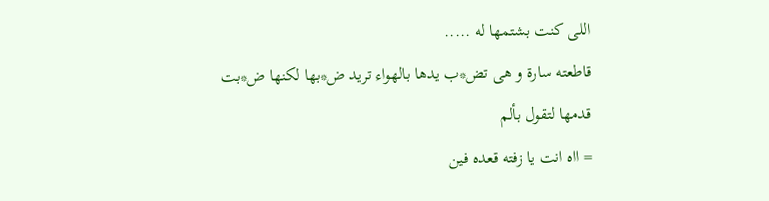اللى كنت بشتمها له .....
قاطعته سارة و هى تض*ب يدها بالهواء تريد ض*بها لكنها ض*بت قدمها لتقول بألم
= ااه انت يا زفته قعده فين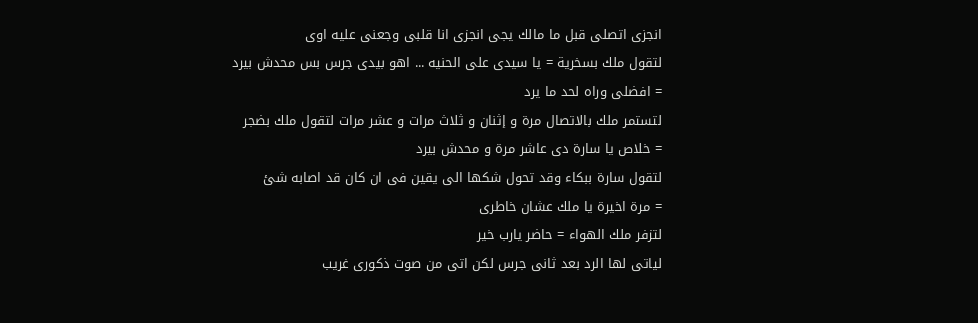انجزى اتصلى قبل ما مالك يجى انجزى انا قلبى وجعنى عليه اوى
لتقول ملك بسخرية = يا سيدى على الحنيه ... اهو بيدى جرس بس محدش بيرد
= افضلى وراه لحد ما يرد
لتستمر ملك بالاتصال مرة و إثنان و ثلاث مرات و عشر مرات لتقول ملك بضجر
= خلاص يا سارة دى عاشر مرة و محدش بيرد
لتقول سارة ببكاء وقد تحول شكها الى يقين فى ان كان قد اصابه شئ
= مرة اخيرة يا ملك عشان خاطرى
لتزفر ملك الهواء = حاضر يارب خير
لياتى لها الرد بعد ثانى جرس لكن اتى من صوت ذكورى غريب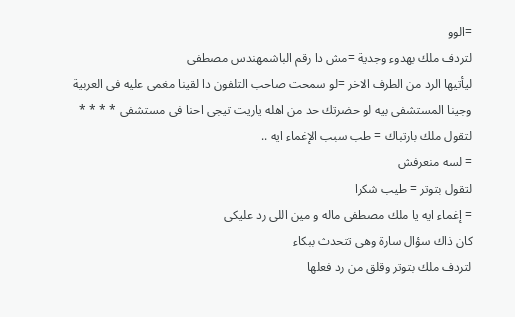=الوو
لتردف ملك بهدوء وجدية =مش دا رقم الباشمهندس مصطفى
ليأتيها الرد من الطرف الاخر =لو سمحت صاحب التلفون دا لقينا مغمى عليه فى العربية وجينا المستشفى بيه لو حضرتك حد من اهله ياريت تيجى احنا فى مستشفى * * * *
لتقول ملك بارتباك = طب سبب الإغماء ايه ..
= لسه منعرفش
لتقول بتوتر = طيب شكرا
= إغماء ايه يا ملك مصطفى ماله و مين اللى رد عليكى
كان ذاك سؤال سارة وهى تتحدث ببكاء
لتردف ملك بتوتر وقلق من رد فعلها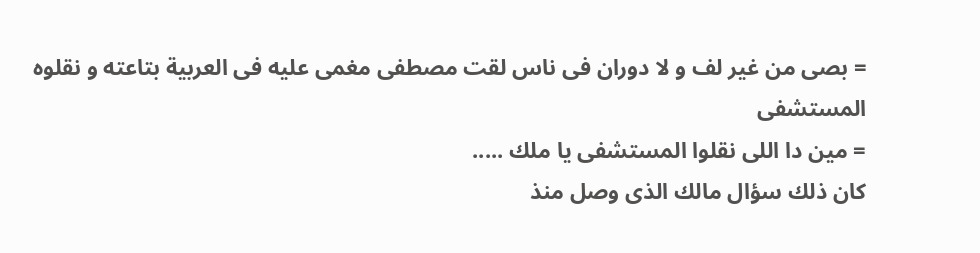= بصى من غير لف و لا دوران فى ناس لقت مصطفى مغمى عليه فى العربية بتاعته و نقلوه المستشفى
= مين دا اللى نقلوا المستشفى يا ملك .....
كان ذلك سؤال مالك الذى وصل منذ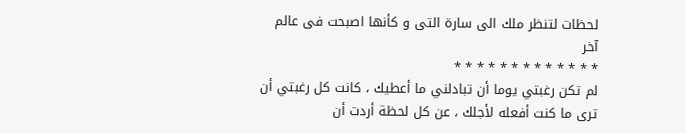لحظات لتنظر ملك الى سارة التى و كأنها اصبحت فى عالم آخر
* * * * * * * * * * * * *
لم تكن رغبتي يوما أن تبادلني ما أعطيك ، كانت كل رغبتي أن ترى ما كنت أفعله لأجلك ، عن كل لحظة أردت أن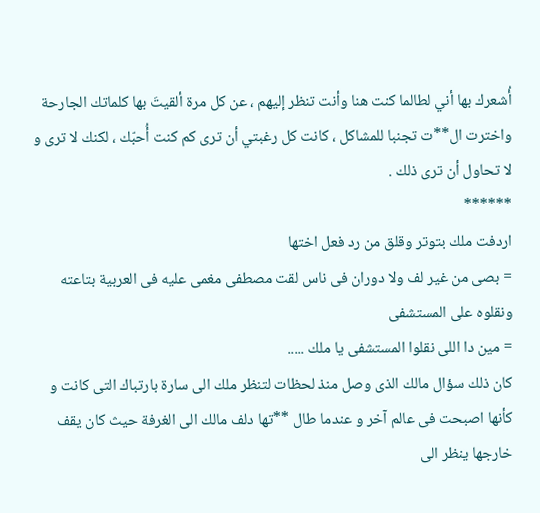أُشعرك بها أني لطالما كنت هنا وأنت تنظر إليهم ، عن كل مرة ألقيتَ بها كلماتك الجارحة واخترت ال**ت تجنبا للمشاكل ، كانت كل رغبتي أن ترى كم كنت أُحبّك ، لكنك لا ترى و لا تحاول أن ترى ذلك .
******
اردفت ملك بتوتر وقلق من رد فعل اختها
= بصى من غير لف ولا دوران فى ناس لقت مصطفى مغمى عليه فى العربية بتاعته ونقلوه على المستشفى
= مين دا اللى نقلوا المستشفى يا ملك .....
كان ذلك سؤال مالك الذى وصل منذ لحظات لتنظر ملك الى سارة بارتباك التى كانت و كأنها اصبحت فى عالم آخر و عندما طال **تها دلف مالك الى الغرفة حيث كان يقف خارجها ينظر الى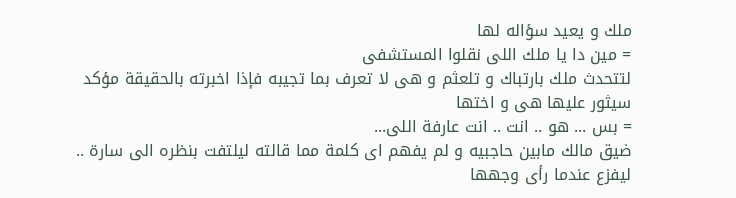ملك و يعيد سؤاله لها
= مين دا يا ملك اللى نقلوا المستشفى
لتتحدث ملك بارتباك و تلعثم و هى لا تعرف بما تجيبه فإذا اخبرته بالحقيقة مؤكد سيثور عليها هى و اختها
= بس ... هو .. انت .. انت عارفة اللى...
ضيق مالك مابين حاجبيه و لم يفهم اى كلمة مما قالته ليلتفت بنظره الى سارة .. ليفزع عندما رأى وجهها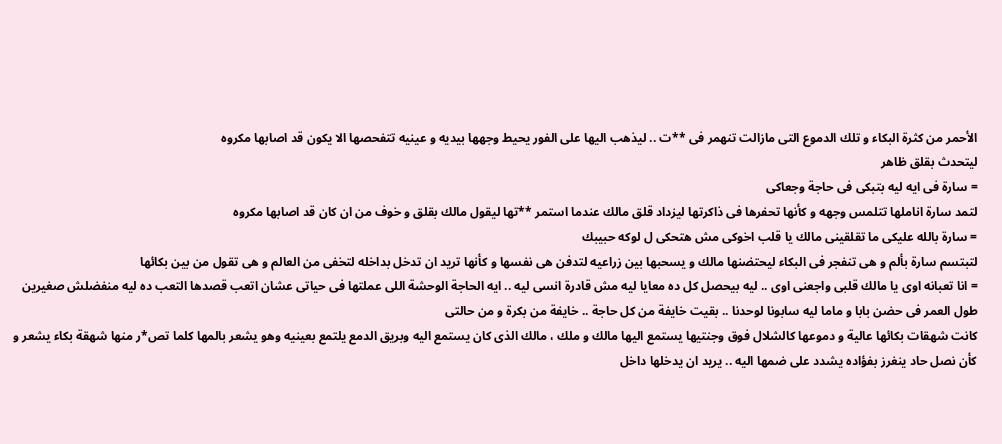الأحمر من كثرة البكاء و تلك الدموع التى مازالت تنهمر فى **ت .. ليذهب اليها على الفور يحيط وجهها بيديه و عينيه تتفحصها الا يكون قد اصابها مكروه
ليتحدث بقلق ظاهر
= سارة فى ايه ليه بتبكى فى حاجة وجعاكى
لتمد سارة اناملها تتلمس وجهه و كأنها تحفرها فى ذاكرتها ليزداد قلق مالك عندما استمر **تها ليقول مالك بقلق و خوف من ان كان قد اصابها مكروه
= سارة بالله عليكى ما تقلقينى مالك يا قلب اخوكى مش هتحكى ل لوكه حبيبك
لتبتسم سارة بألم و هى تنفجر فى البكاء ليحتضنها مالك و يسحبها بين زراعيه لتدفن هى نفسها و كأنها تريد ان تدخل بداخله لتخفى من العالم و هى تقول من بين بكائها
= انا تعبانه اوى يا مالك قلبى واجعنى اوى .. ليه بيحصل كل ده معايا ليه مش قادرة انسى ليه .. ايه الحاجة الوحشة اللى عملتها فى حياتى عشان اتعب قصدها التعب ده ليه منفضلش صغيرين طول العمر فى حضن بابا و ماما ليه سابونا لوحدنا .. بقيت خايفة من كل حاجة .. خايفة من بكرة و من حالتى
كانت شهقات بكائها عالية و دموعها كالشلال فوق وجنتيها يستمع اليها مالك و ملك ، مالك الذى كان يستمع اليه وبريق الدمع يلتمع بعينيه وهو يشعر بالمها كلما تص*ر منها شهقة بكاء يشعر و كأن نصل حاد ينغرز بفؤاده يشدد على ضمها اليه .. يريد ان يدخلها داخل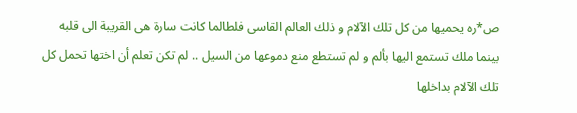ص*ره يحميها من كل تلك الآلام و ذلك العالم القاسى فلطالما كانت سارة هى القريبة الى قلبه
بينما ملك تستمع اليها بألم و لم تستطع منع دموعها من السيل .. لم تكن تعلم أن اختها تحمل كل تلك الآلام بداخلها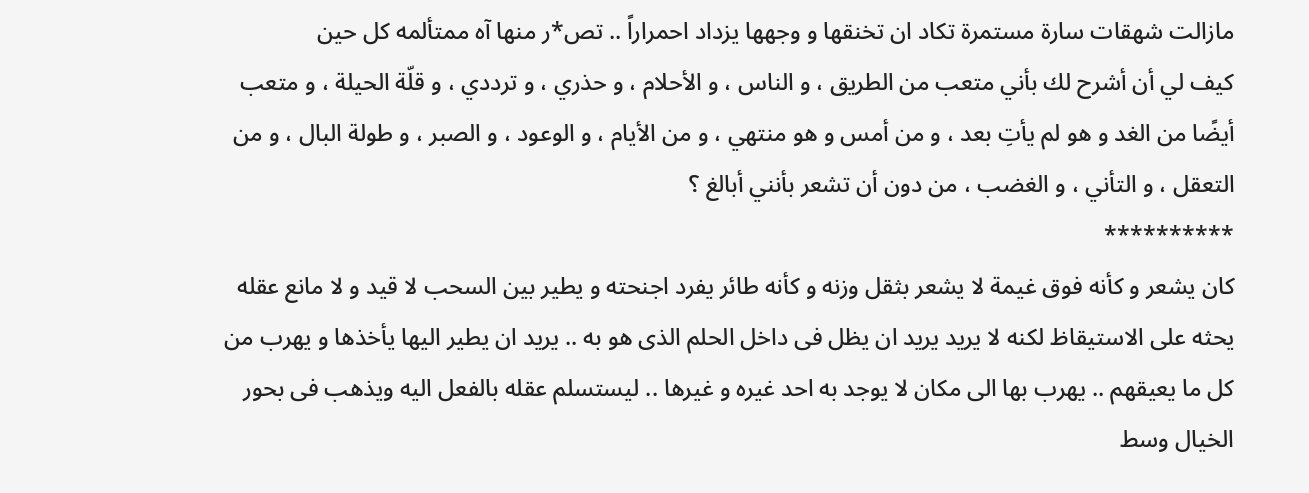مازالت شهقات سارة مستمرة تكاد ان تخنقها و وجهها يزداد احمراراً .. تص*ر منها آه ممتألمه كل حين
كيف لي أن أشرح لك بأني متعب من الطريق ، و الناس ، و الأحلام ، و حذري ، و ترددي ، و قلّة الحيلة ، و متعب أيضًا من الغد و هو لم يأتِ بعد ، و من أمس و هو منتهي ، و من الأيام ، و الوعود ، و الصبر ، و طولة البال ، و من التعقل ، و التأني ، و الغضب ، من دون أن تشعر بأنني أبالغ ؟
**********
كان يشعر و كأنه فوق غيمة لا يشعر بثقل وزنه و كأنه طائر يفرد اجنحته و يطير بين السحب لا قيد و لا مانع عقله يحثه على الاستيقاظ لكنه لا يريد يريد ان يظل فى داخل الحلم الذى هو به .. يريد ان يطير اليها يأخذها و يهرب من كل ما يعيقهم .. يهرب بها الى مكان لا يوجد به احد غيره و غيرها .. ليستسلم عقله بالفعل اليه ويذهب فى بحور الخيال وسط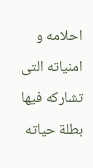احلامه و امنياته التى تشاركه فيها بطلة حياته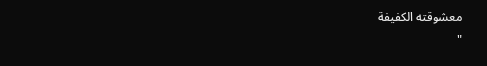معشوقته الكفيفة
"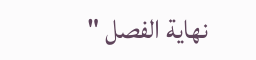نهاية الفصل "